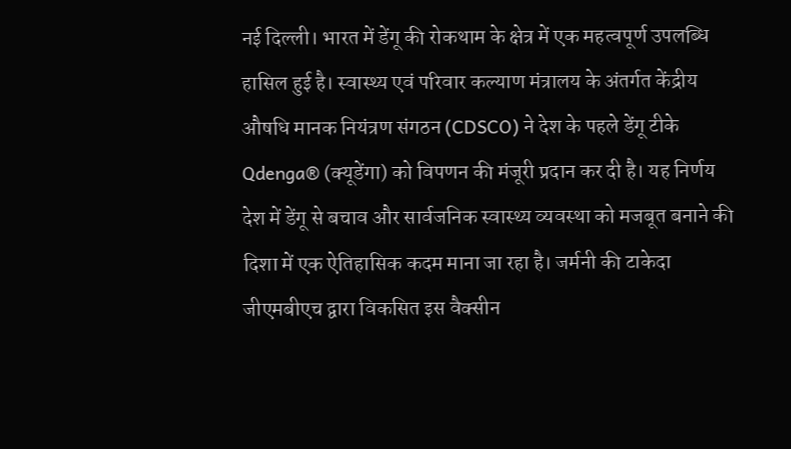नई दिल्ली। भारत में डेंगू की रोकथाम के क्षेत्र में एक महत्वपूर्ण उपलब्धि हासिल हुई है। स्वास्थ्य एवं परिवार कल्याण मंत्रालय के अंतर्गत केंद्रीय औषधि मानक नियंत्रण संगठन (CDSCO) ने देश के पहले डेंगू टीके Qdenga® (क्यूडेंगा) को विपणन की मंजूरी प्रदान कर दी है। यह निर्णय देश में डेंगू से बचाव और सार्वजनिक स्वास्थ्य व्यवस्था को मजबूत बनाने की दिशा में एक ऐतिहासिक कदम माना जा रहा है। जर्मनी की टाकेदा जीएमबीएच द्वारा विकसित इस वैक्सीन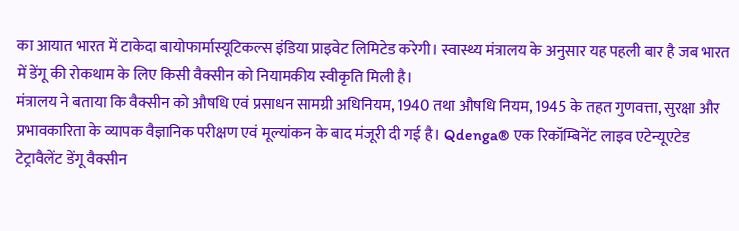का आयात भारत में टाकेदा बायोफार्मास्यूटिकल्स इंडिया प्राइवेट लिमिटेड करेगी। स्वास्थ्य मंत्रालय के अनुसार यह पहली बार है जब भारत में डेंगू की रोकथाम के लिए किसी वैक्सीन को नियामकीय स्वीकृति मिली है।
मंत्रालय ने बताया कि वैक्सीन को औषधि एवं प्रसाधन सामग्री अधिनियम, 1940 तथा औषधि नियम, 1945 के तहत गुणवत्ता, सुरक्षा और प्रभावकारिता के व्यापक वैज्ञानिक परीक्षण एवं मूल्यांकन के बाद मंजूरी दी गई है। Qdenga® एक रिकॉम्बिनेंट लाइव एटेन्यूएटेड टेट्रावैलेंट डेंगू वैक्सीन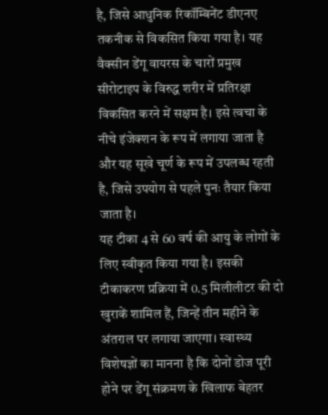है, जिसे आधुनिक रिकॉम्बिनेंट डीएनए तकनीक से विकसित किया गया है। यह वैक्सीन डेंगू वायरस के चारों प्रमुख सीरोटाइप के विरुद्ध शरीर में प्रतिरक्षा विकसित करने में सक्षम है। इसे त्वचा के नीचे इंजेक्शन के रूप में लगाया जाता है और यह सूखे चूर्ण के रूप में उपलब्ध रहती है, जिसे उपयोग से पहले पुनः तैयार किया जाता है।
यह टीका 4 से 60 वर्ष की आयु के लोगों के लिए स्वीकृत किया गया है। इसकी टीकाकरण प्रक्रिया में 0.5 मिलीलीटर की दो खुराकें शामिल हैं, जिन्हें तीन महीने के अंतराल पर लगाया जाएगा। स्वास्थ्य विशेषज्ञों का मानना है कि दोनों डोज पूरी होने पर डेंगू संक्रमण के खिलाफ बेहतर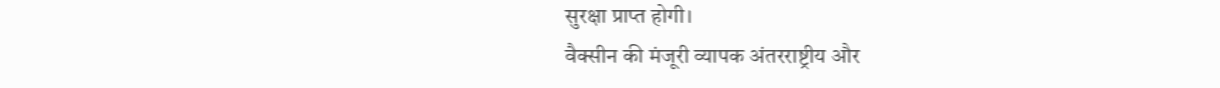सुरक्षा प्राप्त होगी।
वैक्सीन की मंजूरी व्यापक अंतरराष्ट्रीय और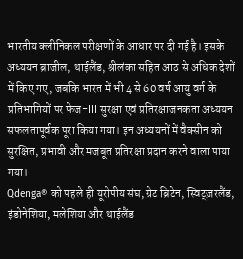भारतीय क्लीनिकल परीक्षणों के आधार पर दी गई है। इसके अध्ययन ब्राजील, थाईलैंड, श्रीलंका सहित आठ से अधिक देशों में किए गए, जबकि भारत में भी 4 से 60 वर्ष आयु वर्ग के प्रतिभागियों पर फेज-III सुरक्षा एवं प्रतिरक्षाजनकता अध्ययन सफलतापूर्वक पूरा किया गया। इन अध्ययनों में वैक्सीन को सुरक्षित, प्रभावी और मजबूत प्रतिरक्षा प्रदान करने वाला पाया गया।
Qdenga® को पहले ही यूरोपीय संघ, ग्रेट ब्रिटेन, स्विट्ज़रलैंड, इंडोनेशिया, मलेशिया और थाईलैंड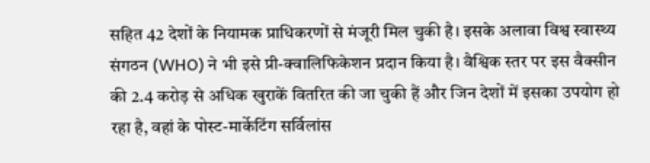सहित 42 देशों के नियामक प्राधिकरणों से मंजूरी मिल चुकी है। इसके अलावा विश्व स्वास्थ्य संगठन (WHO) ने भी इसे प्री-क्वालिफिकेशन प्रदान किया है। वैश्विक स्तर पर इस वैक्सीन की 2.4 करोड़ से अधिक खुराकें वितरित की जा चुकी हैं और जिन देशों में इसका उपयोग हो रहा है, वहां के पोस्ट-मार्केटिंग सर्विलांस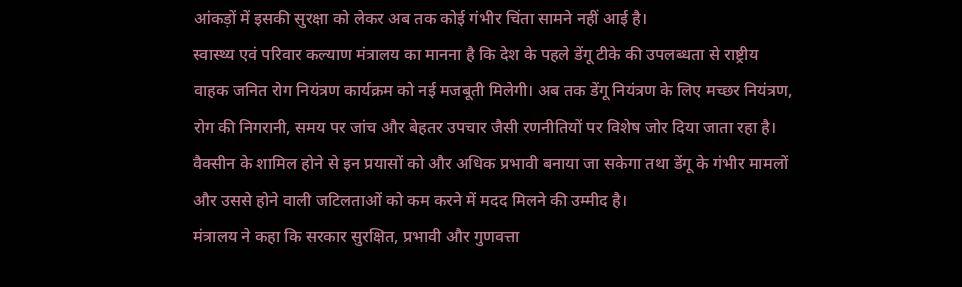आंकड़ों में इसकी सुरक्षा को लेकर अब तक कोई गंभीर चिंता सामने नहीं आई है।
स्वास्थ्य एवं परिवार कल्याण मंत्रालय का मानना है कि देश के पहले डेंगू टीके की उपलब्धता से राष्ट्रीय वाहक जनित रोग नियंत्रण कार्यक्रम को नई मजबूती मिलेगी। अब तक डेंगू नियंत्रण के लिए मच्छर नियंत्रण, रोग की निगरानी, समय पर जांच और बेहतर उपचार जैसी रणनीतियों पर विशेष जोर दिया जाता रहा है। वैक्सीन के शामिल होने से इन प्रयासों को और अधिक प्रभावी बनाया जा सकेगा तथा डेंगू के गंभीर मामलों और उससे होने वाली जटिलताओं को कम करने में मदद मिलने की उम्मीद है।
मंत्रालय ने कहा कि सरकार सुरक्षित, प्रभावी और गुणवत्ता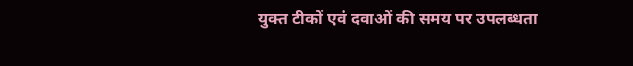युक्त टीकों एवं दवाओं की समय पर उपलब्धता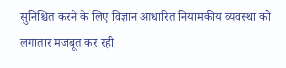सुनिश्चित करने के लिए विज्ञान आधारित नियामकीय व्यवस्था को लगातार मजबूत कर रही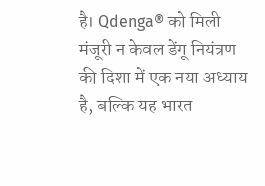है। Qdenga® को मिली मंजूरी न केवल डेंगू नियंत्रण की दिशा में एक नया अध्याय है, बल्कि यह भारत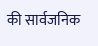की सार्वजनिक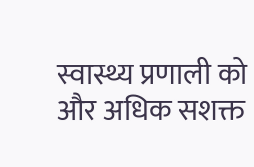स्वास्थ्य प्रणाली को और अधिक सशक्त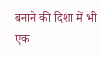बनाने की दिशा में भी एक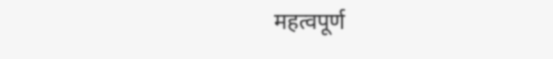महत्वपूर्ण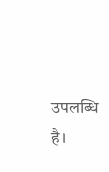उपलब्धि है।